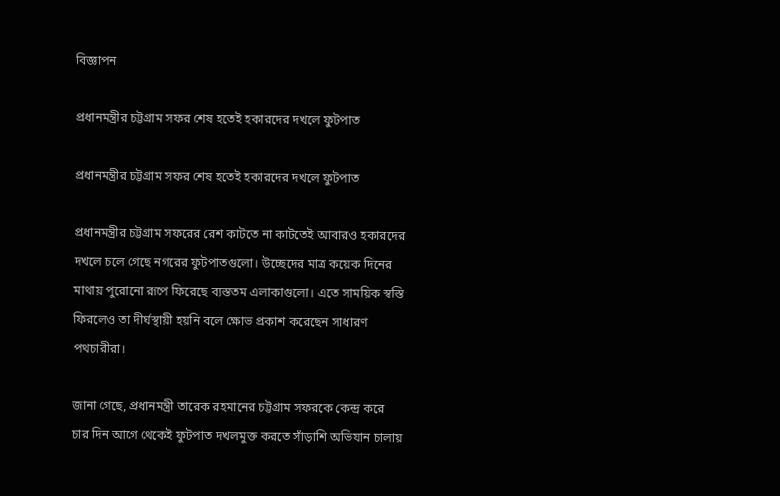বিজ্ঞাপন

প্রধানমন্ত্রীর চট্টগ্রাম সফর শেষ হতেই হকারদের দখলে ফুটপাত

প্রধানমন্ত্রীর চট্টগ্রাম সফর শেষ হতেই হকারদের দখলে ফুটপাত

প্রধানমন্ত্রীর চট্টগ্রাম সফরের রেশ কাটতে না কাটতেই আবারও হকারদের দখলে চলে গেছে নগরের ফুটপাতগুলো। উচ্ছেদের মাত্র কয়েক দিনের মাথায় পুরোনো রূপে ফিরেছে ব্যস্ততম এলাকাগুলো। এতে সাময়িক স্বস্তি ফিরলেও তা দীর্ঘস্থায়ী হয়নি বলে ক্ষোভ প্রকাশ করেছেন সাধারণ পথচারীরা।

জানা গেছে, প্রধানমন্ত্রী তারেক রহমানের চট্টগ্রাম সফরকে কেন্দ্র করে চার দিন আগে থেকেই ফুটপাত দখলমুক্ত করতে সাঁড়াশি অভিযান চালায়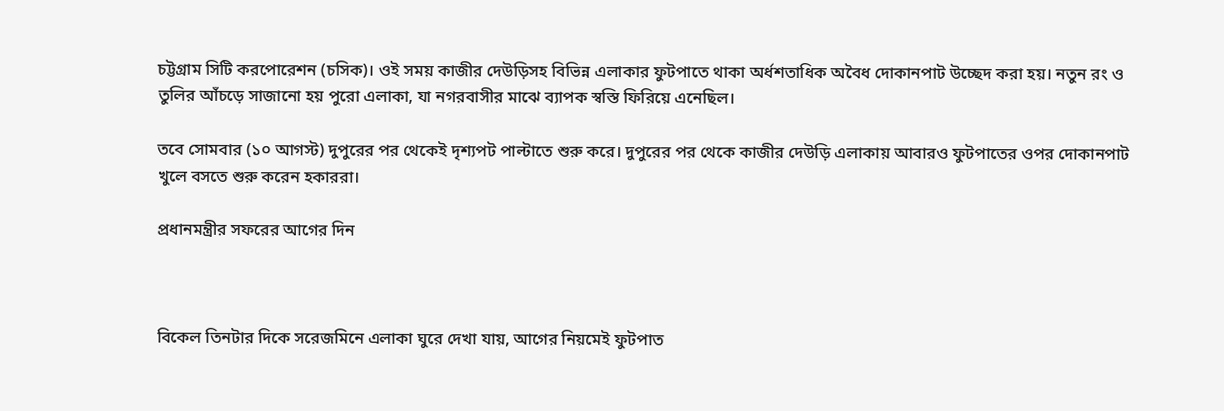চট্টগ্রাম সিটি করপোরেশন (চসিক)। ওই সময় কাজীর দেউড়িসহ বিভিন্ন এলাকার ফুটপাতে থাকা অর্ধশতাধিক অবৈধ দোকানপাট উচ্ছেদ করা হয়। নতুন রং ও তুলির আঁচড়ে সাজানো হয় পুরো এলাকা, যা নগরবাসীর মাঝে ব্যাপক স্বস্তি ফিরিয়ে এনেছিল।

তবে সোমবার (১০ আগস্ট) দুপুরের পর থেকেই দৃশ্যপট পাল্টাতে শুরু করে। দুপুরের পর থেকে কাজীর দেউড়ি এলাকায় আবারও ফুটপাতের ওপর দোকানপাট খুলে বসতে শুরু করেন হকাররা।

প্রধানমন্ত্রীর সফরের আগের দিন



বিকেল তিনটার দিকে সরেজমিনে এলাকা ঘুরে দেখা যায়, আগের নিয়মেই ফুটপাত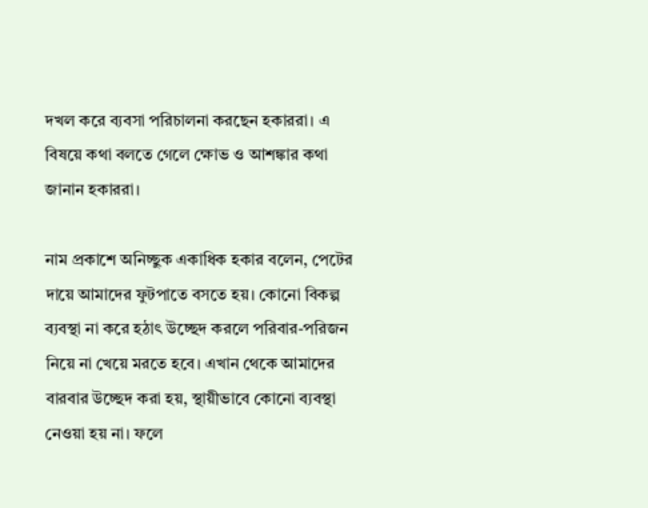দখল করে ব্যবসা পরিচালনা করছেন হকাররা। এ বিষয়ে কথা বলতে গেলে ক্ষোভ ও আশঙ্কার কথা জানান হকাররা।

নাম প্রকাশে অনিচ্ছুক একাধিক হকার বলেন, পেটের দায়ে আমাদের ফুটপাতে বসতে হয়। কোনো বিকল্প ব্যবস্থা না করে হঠাৎ উচ্ছেদ করলে পরিবার-পরিজন নিয়ে না খেয়ে মরতে হবে। এখান থেকে আমাদের বারবার উচ্ছেদ করা হয়, স্থায়ীভাবে কোনো ব্যবস্থা নেওয়া হয় না। ফলে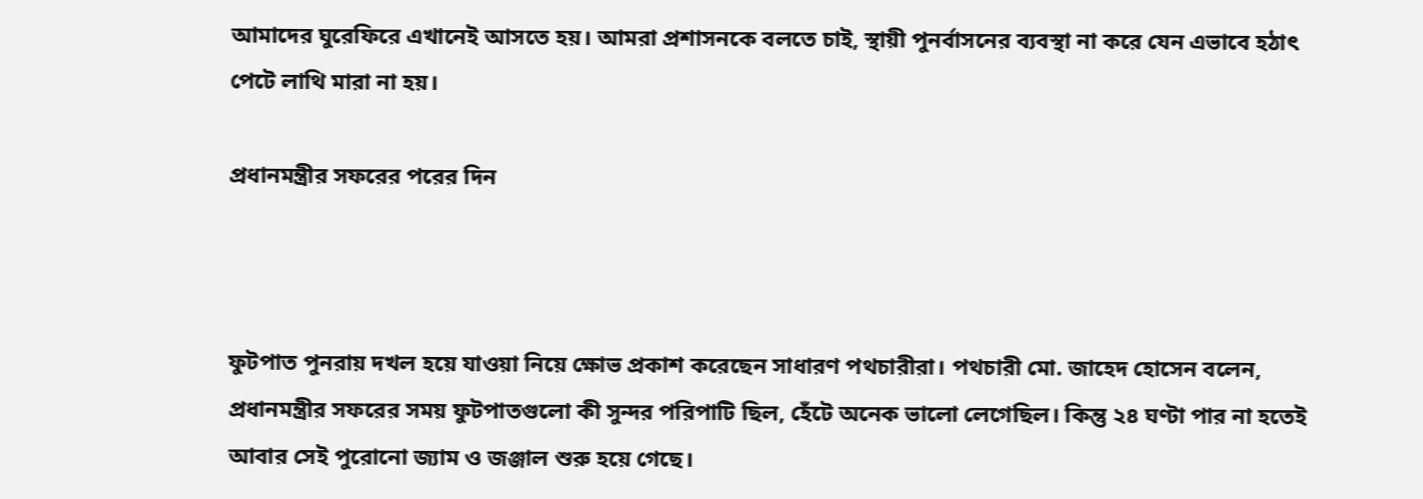আমাদের ঘুরেফিরে এখানেই আসতে হয়। আমরা প্রশাসনকে বলতে চাই, স্থায়ী পুনর্বাসনের ব্যবস্থা না করে যেন এভাবে হঠাৎ পেটে লাথি মারা না হয়।

প্রধানমন্ত্রীর সফরের পরের দিন



ফুটপাত পুনরায় দখল হয়ে যাওয়া নিয়ে ক্ষোভ প্রকাশ করেছেন সাধারণ পথচারীরা। পথচারী মো. জাহেদ হোসেন বলেন, প্রধানমন্ত্রীর সফরের সময় ফুটপাতগুলো কী সুন্দর পরিপাটি ছিল, হেঁটে অনেক ভালো লেগেছিল। কিন্তু ২৪ ঘণ্টা পার না হতেই আবার সেই পুরোনো জ্যাম ও জঞ্জাল শুরু হয়ে গেছে।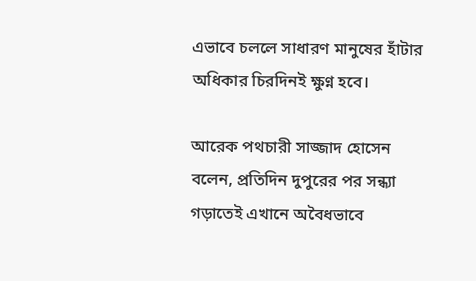এভাবে চললে সাধারণ মানুষের হাঁটার অধিকার চিরদিনই ক্ষুণ্ন হবে।

আরেক পথচারী সাজ্জাদ হোসেন বলেন, প্রতিদিন দুপুরের পর সন্ধ্যা গড়াতেই এখানে অবৈধভাবে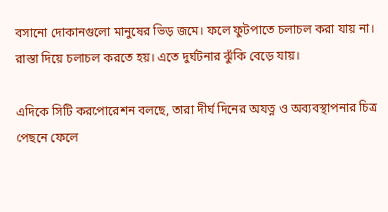বসানো দোকানগুলো মানুষের ভিড় জমে। ফলে ফুটপাতে চলাচল করা যায় না। রাস্তা দিয়ে চলাচল করতে হয়। এতে দুর্ঘটনার ঝুঁকি বেড়ে যায়।

এদিকে সিটি করপোরেশন বলছে, তারা দীর্ঘ দিনের অযত্ন ও অব্যবস্থাপনার চিত্র পেছনে ফেলে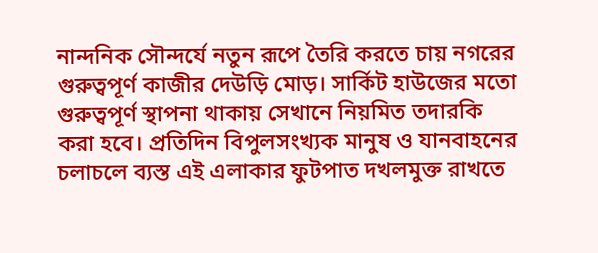নান্দনিক সৌন্দর্যে নতুন রূপে তৈরি করতে চায় নগরের গুরুত্বপূর্ণ কাজীর দেউড়ি মোড়। সার্কিট হাউজের মতো গুরুত্বপূর্ণ স্থাপনা থাকায় সেখানে নিয়মিত তদারকি করা হবে। প্রতিদিন বিপুলসংখ্যক মানুষ ও যানবাহনের চলাচলে ব্যস্ত এই এলাকার ফুটপাত দখলমুক্ত রাখতে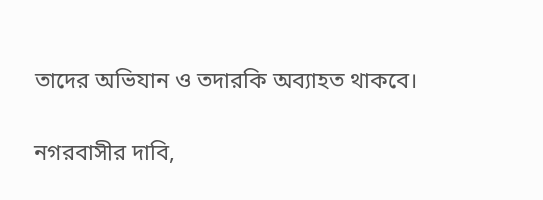তাদের অভিযান ও তদারকি অব্যাহত থাকবে।

নগরবাসীর দাবি,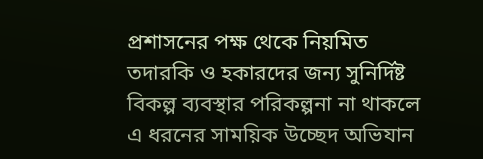প্রশাসনের পক্ষ থেকে নিয়মিত তদারকি ও হকারদের জন্য সুনির্দিষ্ট বিকল্প ব্যবস্থার পরিকল্পনা না থাকলে এ ধরনের সাময়িক উচ্ছেদ অভিযান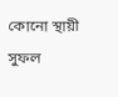কোনো স্থায়ী সুফল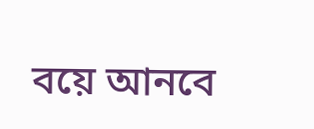বয়ে আনবে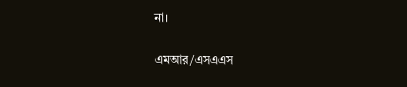না।

এমআর/এসএএস